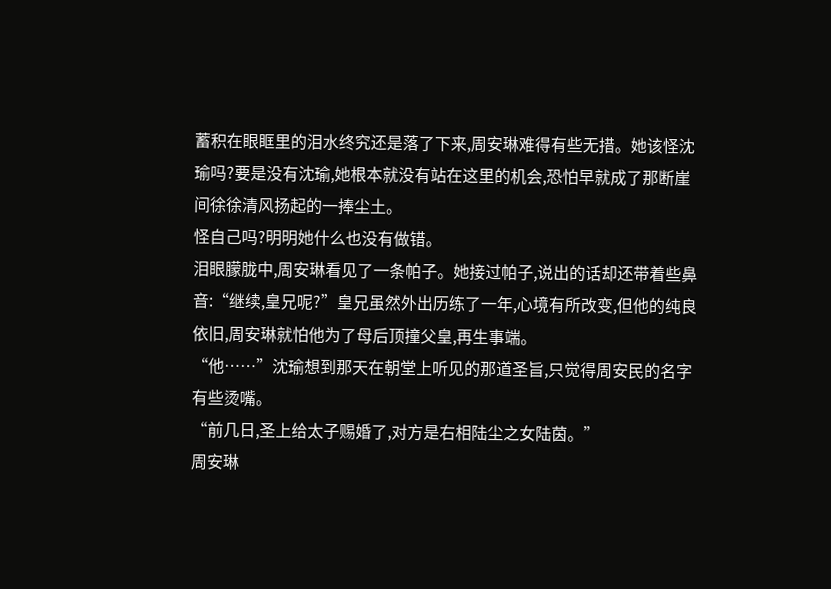蓄积在眼眶里的泪水终究还是落了下来,周安琳难得有些无措。她该怪沈瑜吗?要是没有沈瑜,她根本就没有站在这里的机会,恐怕早就成了那断崖间徐徐清风扬起的一捧尘土。
怪自己吗?明明她什么也没有做错。
泪眼朦胧中,周安琳看见了一条帕子。她接过帕子,说出的话却还带着些鼻音:“继续,皇兄呢?”皇兄虽然外出历练了一年,心境有所改变,但他的纯良依旧,周安琳就怕他为了母后顶撞父皇,再生事端。
“他……”沈瑜想到那天在朝堂上听见的那道圣旨,只觉得周安民的名字有些烫嘴。
“前几日,圣上给太子赐婚了,对方是右相陆尘之女陆茵。”
周安琳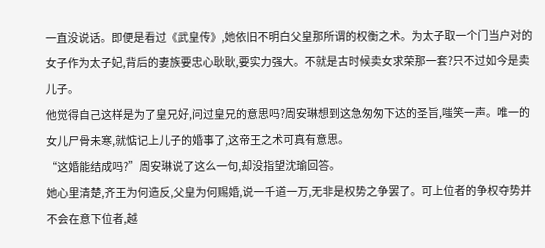一直没说话。即便是看过《武皇传》,她依旧不明白父皇那所谓的权衡之术。为太子取一个门当户对的女子作为太子妃,背后的妻族要忠心耿耿,要实力强大。不就是古时候卖女求荣那一套?只不过如今是卖儿子。
他觉得自己这样是为了皇兄好,问过皇兄的意思吗?周安琳想到这急匆匆下达的圣旨,嗤笑一声。唯一的女儿尸骨未寒,就惦记上儿子的婚事了,这帝王之术可真有意思。
“这婚能结成吗?”周安琳说了这么一句,却没指望沈瑜回答。
她心里清楚,齐王为何造反,父皇为何赐婚,说一千道一万,无非是权势之争罢了。可上位者的争权夺势并不会在意下位者,越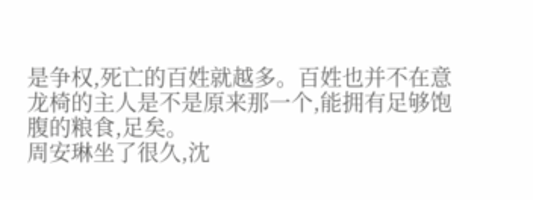是争权,死亡的百姓就越多。百姓也并不在意龙椅的主人是不是原来那一个,能拥有足够饱腹的粮食,足矣。
周安琳坐了很久,沈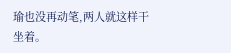瑜也没再动笔,两人就这样干坐着。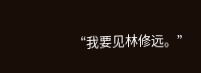“我要见林修远。”